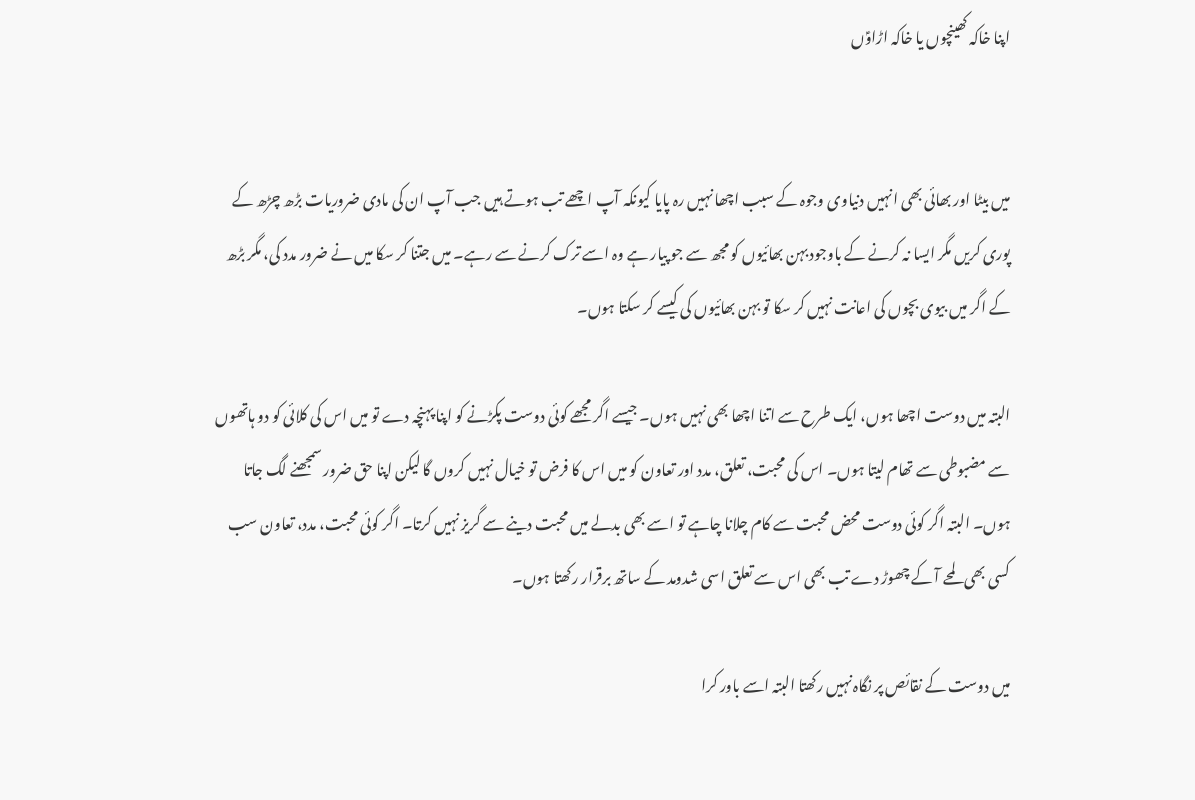اپنا خاکہ کھینچوں یا خاکہ اڑاوؑں


میں بیٹا اور بھائی بھی انہیں دنیاوی وجوہ کے سبب اچھا نہیں رہ پایا کیونکہ آپ اچھے تب ہوتے ہیں جب آپ ان کی مادی ضروریات بڑھ چڑھ کے پوری کریں مگر ایسا نہ کرنے کے باوجود بہن بھائیوں کو مجھ سے جو پیار ہے وہ اسے ترک کرنے سے رہے۔ میں جتنا کر سکا میں نے ضرور مدد کی، مگر بڑھ کے اگر میں بیوی بچوں کی اعانت نہیں کر سکا تو بہن بھائیوں کی کیسے کر سکتا ہوں۔

البتہ میں دوست اچھا ہوں، ایک طرح سے اتنا اچھا بھی نہیں ہوں۔ جیسے اگر مجھے کوئی دوست پکڑنے کو اپنا پہنچہ دے تو میں اس کی کلائی کو دو ہاتھوں سے مضبوطی سے تھام لیتا ہوں۔ اس کی محبت، تعلق، مدد اور تعاون کو میں اس کا فرض تو خیال نہیں کروں گا لیکن اپنا حق ضرور سمجھنے لگ جاتا ہوں۔ البتہ اگر کوئی دوست محض محبت سے کام چلانا چاہے تو اسے بھی بدلے میں محبت دینے سے گریز نہیں کرتا۔ اگر کوئی محبت، مدد، تعاون سب کسی بھی لمحے آ کے چھوڑ دے تب بھی اس سے تعلق اسی شدومد کے ساتھ برقرار رکھتا ہوں۔

میں دوست کے نقائص پر نگاہ نہیں رکھتا البتہ اسے باور کرا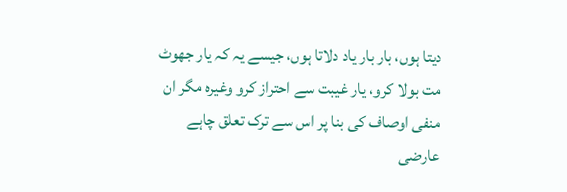دیتا ہوں، بار بار یاد دلاتا ہوں، جیسے یہ کہ یار جھوٹ مت بولا کرو، یار غیبت سے احتراز کرو وغیرہ مگر ان منفی اوصاف کی بنا پر اس سے ترک تعلق چاہے عارضی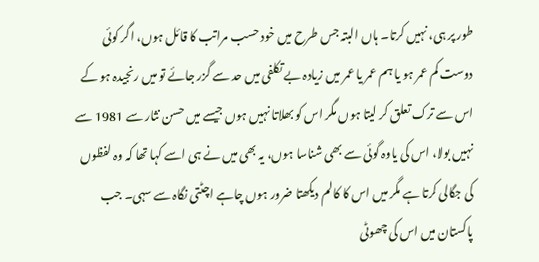طور پر ہی، نہیں کرتا۔ ہاں البتہ جس طرح میں خود حسب مراتب کا قائل ہوں، اگر کوئی دوست کم عمر ہو یا ہم عمر یا عمر میں زیادہ بے تکلفی میں حد سے گزر جائے تو میں رنجیدہ ہو کے اس سے ترک تعلق کر لیتا ہوں مگر اس کو بھلاتا نہیں ہوں جیسے میں حسن نثار سے 1981 سے نہیں بولا، اس کی یاوہ گوئی سے بھی شناسا ہوں، یہ بھی میں نے ہی اسے کہا تھا کہ وہ لفظوں کی جگالی کرتا ہے مگر میں اس کا کالم دیکھتا ضرور ہوں چاہے اچٹتی نگاہ سے سہی۔ جب پاکستان میں اس کی چھوٹی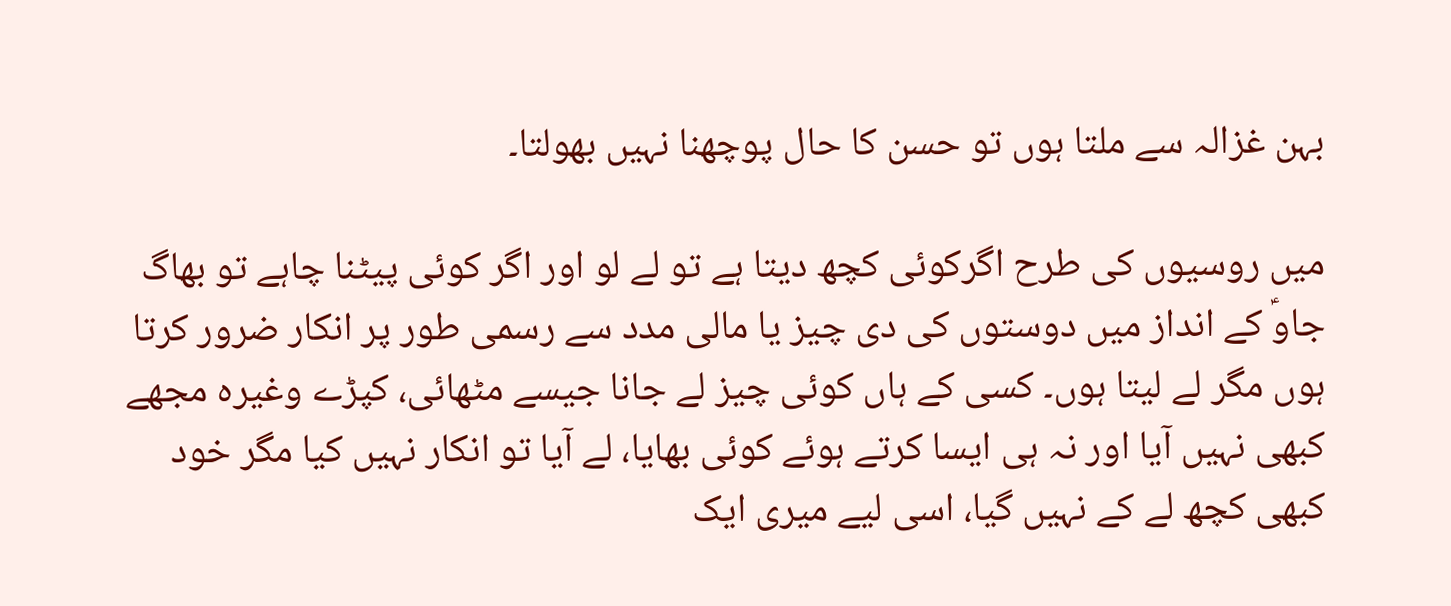بہن غزالہ سے ملتا ہوں تو حسن کا حال پوچھنا نہیں بھولتا۔

میں روسیوں کی طرح اگرکوئی کچھ دیتا ہے تو لے لو اور اگر کوئی پیٹنا چاہے تو بھاگ جاوؑ کے انداز میں دوستوں کی دی چیز یا مالی مدد سے رسمی طور پر انکار ضرور کرتا ہوں مگر لے لیتا ہوں۔ کسی کے ہاں کوئی چیز لے جانا جیسے مٹھائی، کپڑے وغیرہ مجھے کبھی نہیں آیا اور نہ ہی ایسا کرتے ہوئے کوئی بھایا، لے آیا تو انکار نہیں کیا مگر خود کبھی کچھ لے کے نہیں گیا، اسی لیے میری ایک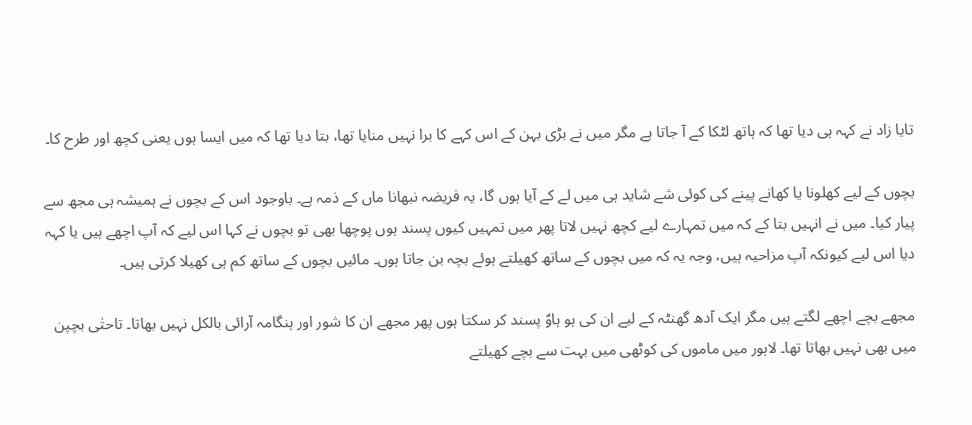تایا زاد نے کہہ ہی دیا تھا کہ ہاتھ لٹکا کے آ جاتا ہے مگر میں نے بڑی بہن کے اس کہے کا برا نہیں منایا تھا، بتا دیا تھا کہ میں ایسا ہوں یعنی کچھ اور طرح کا۔

بچوں کے لیے کھلونا یا کھانے پینے کی کوئی شے شاید ہی میں لے کے آیا ہوں گا، یہ فریضہ نبھانا ماں کے ذمہ ہے۔ باوجود اس کے بچوں نے ہمیشہ ہی مجھ سے پیار کیا۔ میں نے انہیں بتا کے کہ میں تمہارے لیے کچھ نہیں لاتا پھر میں تمہیں کیوں پسند ہوں پوچھا بھی تو بچوں نے کہا اس لیے کہ آپ اچھے ہیں یا کہہ دیا اس لیے کیونکہ آپ مزاحیہ ہیں، وجہ یہ کہ میں بچوں کے ساتھ کھیلتے ہوئے بچہ بن جاتا ہوں۔ مائیں بچوں کے ساتھ کم ہی کھیلا کرتی ہیں۔

مجھے بچے اچھے لگتے ہیں مگر ایک آدھ گھنٹہ کے لیے ان کی ہو ہاوؑ پسند کر سکتا ہوں پھر مجھے ان کا شور اور ہنگامہ آرائی بالکل نہیں بھاتا۔ تاحتٰی بچپن میں بھی نہیں بھاتا تھا۔ لاہور میں ماموں کی کوٹھی میں بہت سے بچے کھیلتے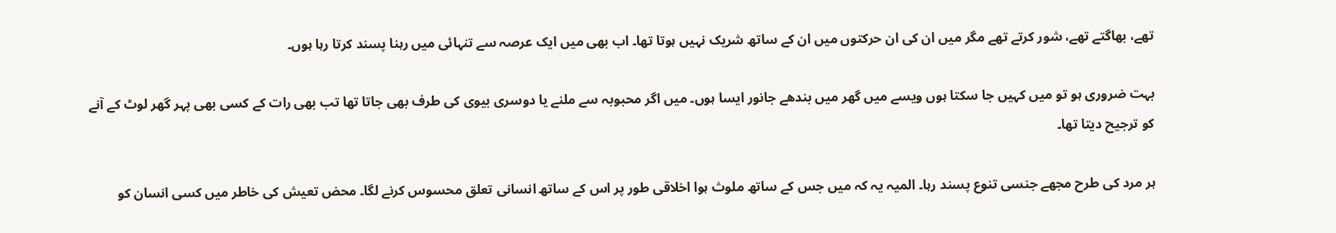تھے، بھاگتے تھے، شور کرتے تھے مگر میں ان کی ان حرکتوں میں ان کے ساتھ شریک نہیں ہوتا تھا۔ اب بھی میں ایک عرصہ سے تنہائی میں رہنا پسند کرتا رہا ہوں۔

بہت ضروری ہو تو میں کہیں جا سکتا ہوں ویسے میں گھر میں بندھے جانور ایسا ہوں۔ میں اگر محبوبہ سے ملنے یا دوسری بیوی کی طرف بھی جاتا تھا تب بھی رات کے کسی بھی پہر گھر لوٹ کے آنے کو ترجیح دیتا تھا۔

ہر مرد کی طرح مجھے جنسی تنوع پسند رہا۔ المیہ یہ کہ میں جس کے ساتھ ملوث ہوا اخلاقی طور پر اس کے ساتھ انسانی تعلق محسوس کرنے لگا۔ محض تعیش کی خاطر میں کسی انسان کو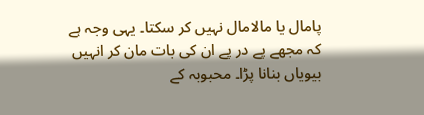پامال یا مالامال نہیں کر سکتا۔ یہی وجہ ہے کہ مجھے پے در پے ان کی بات مان کر انہیں بیویاں بنانا پڑا۔ محبوبہ کے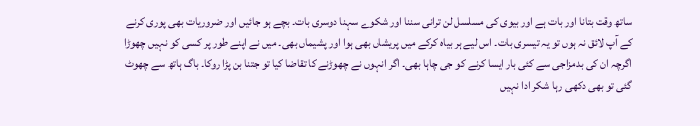ساتھ وقت بتانا اور بات ہے اور بیوی کی مسلسل لن ترانی سننا اور شکوے سہنا دوسری بات۔ بچے ہو جائیں اور ضروریات بھی پوری کرنے کے آپ لائق نہ ہوں تو یہ تیسری بات۔ اس لیے ہر بیاہ کرکے میں پریشاں بھی ہوا اور پشیماں بھی۔ میں نے اپنے طور پر کسی کو نہیں چھوڑا اگرچہ ان کی بدمزاجی سے کئی بار ایسا کرنے کو جی چاہا بھی۔ اگر انہوں نے چھوڑنے کا تقاضا کیا تو جتنا بن پڑا روکا۔ باگ ہاتھ سے چھوٹ گئی تو بھی دکھی رہا شکر ادا نہیں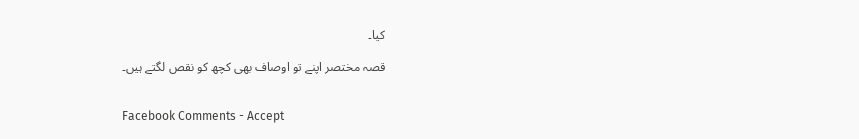کیا۔

قصہ مختصر اپنے تو اوصاف بھی کچھ کو نقص لگتے ہیں۔


Facebook Comments - Accept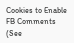Cookies to Enable FB Comments (See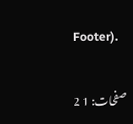Footer).

صفحات: 1 2